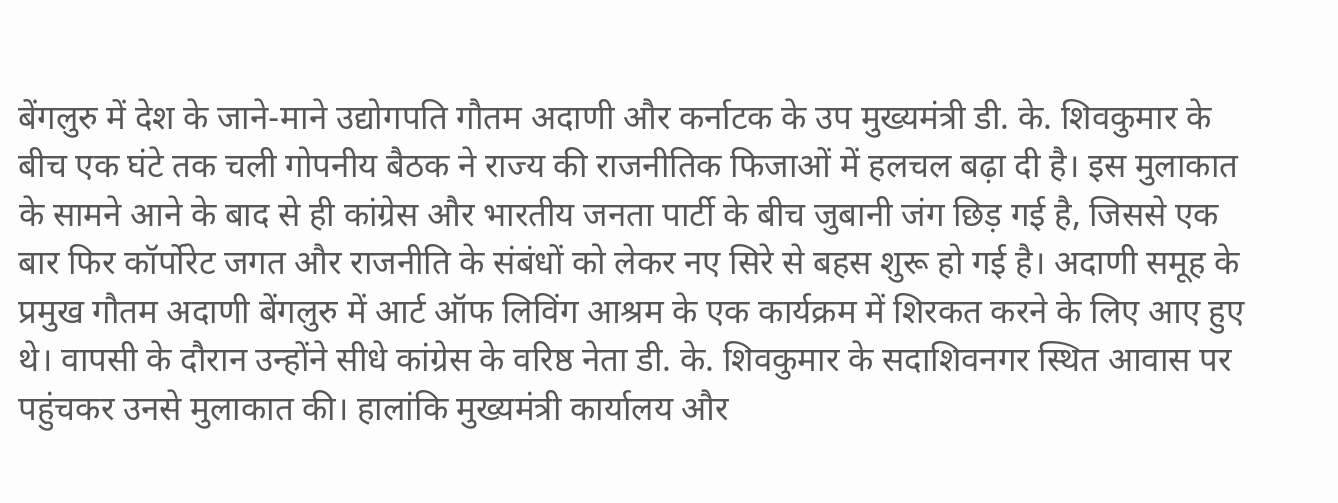बेंगलुरु में देश के जाने-माने उद्योगपति गौतम अदाणी और कर्नाटक के उप मुख्यमंत्री डी. के. शिवकुमार के बीच एक घंटे तक चली गोपनीय बैठक ने राज्य की राजनीतिक फिजाओं में हलचल बढ़ा दी है। इस मुलाकात के सामने आने के बाद से ही कांग्रेस और भारतीय जनता पार्टी के बीच जुबानी जंग छिड़ गई है, जिससे एक बार फिर कॉर्पोरेट जगत और राजनीति के संबंधों को लेकर नए सिरे से बहस शुरू हो गई है। अदाणी समूह के प्रमुख गौतम अदाणी बेंगलुरु में आर्ट ऑफ लिविंग आश्रम के एक कार्यक्रम में शिरकत करने के लिए आए हुए थे। वापसी के दौरान उन्होंने सीधे कांग्रेस के वरिष्ठ नेता डी. के. शिवकुमार के सदाशिवनगर स्थित आवास पर पहुंचकर उनसे मुलाकात की। हालांकि मुख्यमंत्री कार्यालय और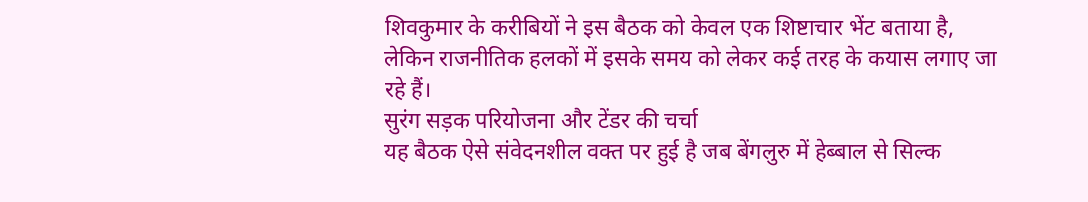शिवकुमार के करीबियों ने इस बैठक को केवल एक शिष्टाचार भेंट बताया है, लेकिन राजनीतिक हलकों में इसके समय को लेकर कई तरह के कयास लगाए जा रहे हैं।
सुरंग सड़क परियोजना और टेंडर की चर्चा
यह बैठक ऐसे संवेदनशील वक्त पर हुई है जब बेंगलुरु में हेब्बाल से सिल्क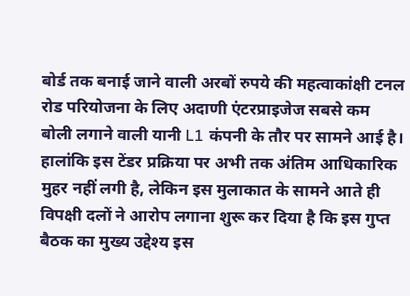बोर्ड तक बनाई जाने वाली अरबों रुपये की महत्वाकांक्षी टनल रोड परियोजना के लिए अदाणी एंटरप्राइजेज सबसे कम बोली लगाने वाली यानी L1 कंपनी के तौर पर सामने आई है। हालांकि इस टेंडर प्रक्रिया पर अभी तक अंतिम आधिकारिक मुहर नहीं लगी है, लेकिन इस मुलाकात के सामने आते ही विपक्षी दलों ने आरोप लगाना शुरू कर दिया है कि इस गुप्त बैठक का मुख्य उद्देश्य इस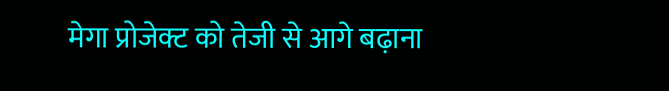मेगा प्रोजेक्ट को तेजी से आगे बढ़ाना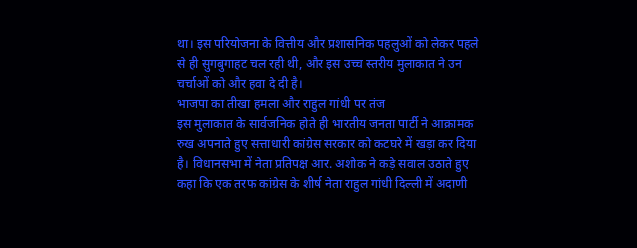था। इस परियोजना के वित्तीय और प्रशासनिक पहलुओं को लेकर पहले से ही सुगबुगाहट चल रही थी, और इस उच्च स्तरीय मुलाकात ने उन चर्चाओं को और हवा दे दी है।
भाजपा का तीखा हमला और राहुल गांधी पर तंज
इस मुलाकात के सार्वजनिक होते ही भारतीय जनता पार्टी ने आक्रामक रुख अपनाते हुए सत्ताधारी कांग्रेस सरकार को कटघरे में खड़ा कर दिया है। विधानसभा में नेता प्रतिपक्ष आर. अशोक ने कड़े सवाल उठाते हुए कहा कि एक तरफ कांग्रेस के शीर्ष नेता राहुल गांधी दिल्ली में अदाणी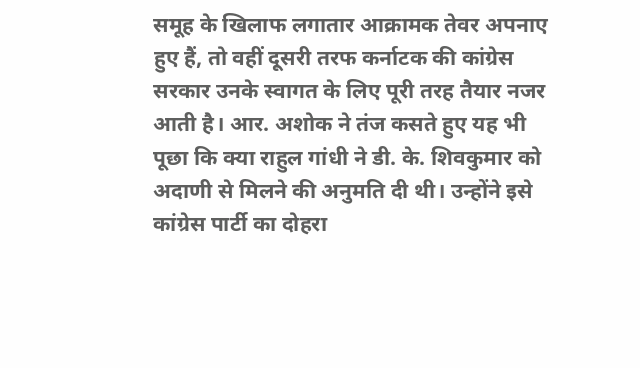समूह के खिलाफ लगातार आक्रामक तेवर अपनाए हुए हैं, तो वहीं दूसरी तरफ कर्नाटक की कांग्रेस सरकार उनके स्वागत के लिए पूरी तरह तैयार नजर आती है। आर. अशोक ने तंज कसते हुए यह भी पूछा कि क्या राहुल गांधी ने डी. के. शिवकुमार को अदाणी से मिलने की अनुमति दी थी। उन्होंने इसे कांग्रेस पार्टी का दोहरा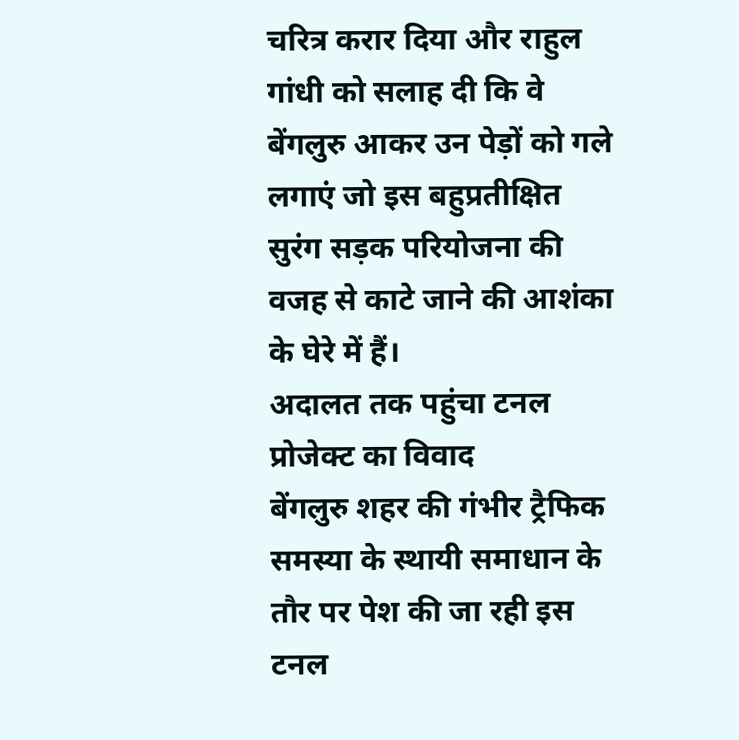चरित्र करार दिया और राहुल गांधी को सलाह दी कि वे बेंगलुरु आकर उन पेड़ों को गले लगाएं जो इस बहुप्रतीक्षित सुरंग सड़क परियोजना की वजह से काटे जाने की आशंका के घेरे में हैं।
अदालत तक पहुंचा टनल प्रोजेक्ट का विवाद
बेंगलुरु शहर की गंभीर ट्रैफिक समस्या के स्थायी समाधान के तौर पर पेश की जा रही इस टनल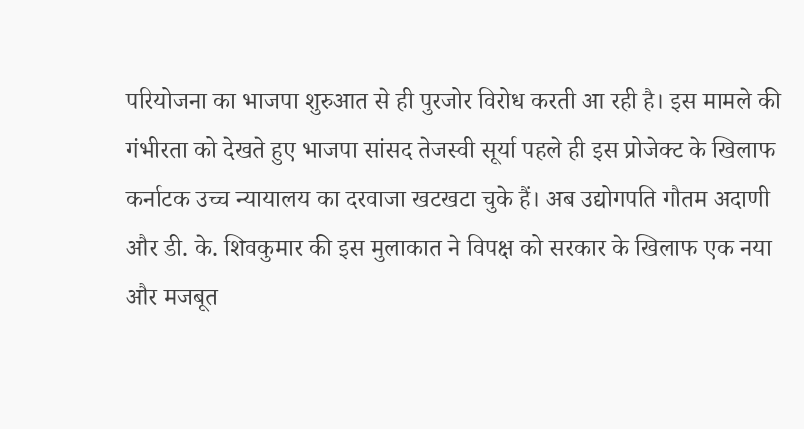परियोजना का भाजपा शुरुआत से ही पुरजोर विरोध करती आ रही है। इस मामले की गंभीरता को देखते हुए भाजपा सांसद तेजस्वी सूर्या पहले ही इस प्रोजेक्ट के खिलाफ कर्नाटक उच्च न्यायालय का दरवाजा खटखटा चुके हैं। अब उद्योगपति गौतम अदाणी और डी. के. शिवकुमार की इस मुलाकात ने विपक्ष को सरकार के खिलाफ एक नया और मजबूत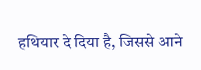हथियार दे दिया है, जिससे आने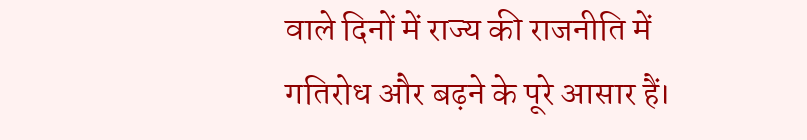वाले दिनों में राज्य की राजनीति में गतिरोध और बढ़ने के पूरे आसार हैं।